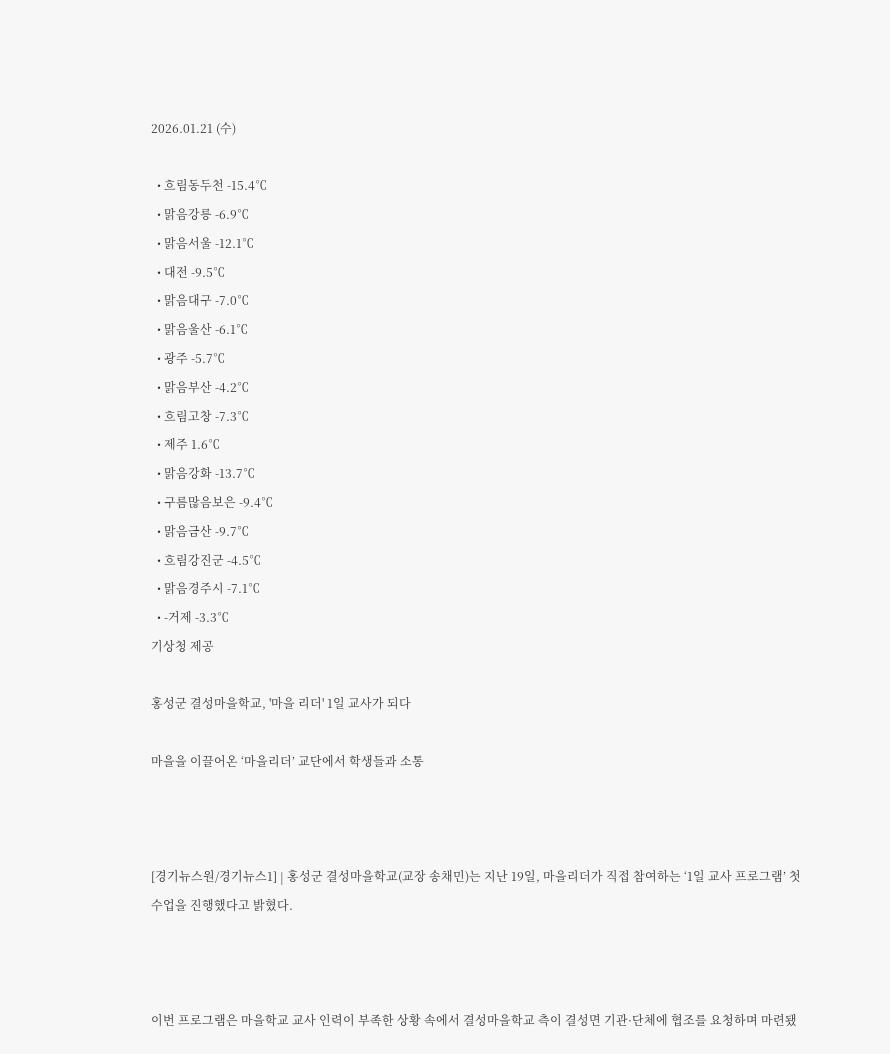2026.01.21 (수)

  • 흐림동두천 -15.4℃
  • 맑음강릉 -6.9℃
  • 맑음서울 -12.1℃
  • 대전 -9.5℃
  • 맑음대구 -7.0℃
  • 맑음울산 -6.1℃
  • 광주 -5.7℃
  • 맑음부산 -4.2℃
  • 흐림고창 -7.3℃
  • 제주 1.6℃
  • 맑음강화 -13.7℃
  • 구름많음보은 -9.4℃
  • 맑음금산 -9.7℃
  • 흐림강진군 -4.5℃
  • 맑음경주시 -7.1℃
  • -거제 -3.3℃
기상청 제공

홍성군 결성마을학교, '마을 리더' 1일 교사가 되다

마을을 이끌어온 ‘마을리더’ 교단에서 학생들과 소통



[경기뉴스원/경기뉴스1] | 홍성군 결성마을학교(교장 송채민)는 지난 19일, 마을리더가 직접 참여하는 ‘1일 교사 프로그램’ 첫 수업을 진행했다고 밝혔다.



이번 프로그램은 마을학교 교사 인력이 부족한 상황 속에서 결성마을학교 측이 결성면 기관·단체에 협조를 요청하며 마련됐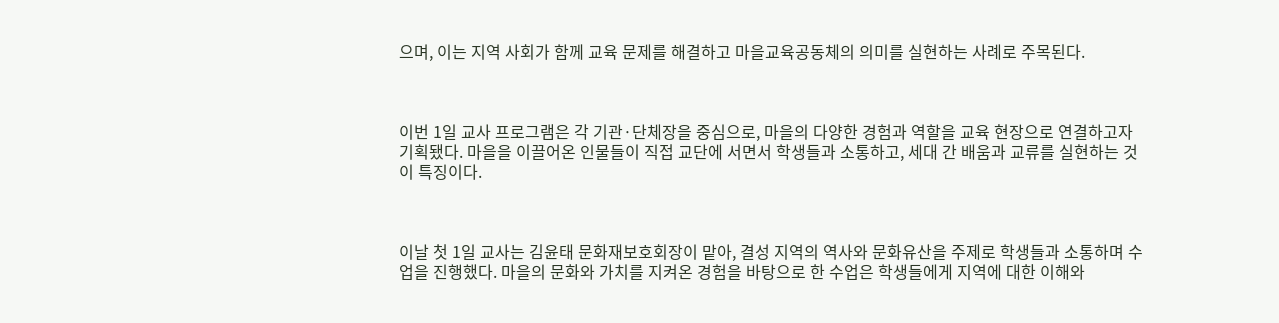으며, 이는 지역 사회가 함께 교육 문제를 해결하고 마을교육공동체의 의미를 실현하는 사례로 주목된다.



이번 1일 교사 프로그램은 각 기관·단체장을 중심으로, 마을의 다양한 경험과 역할을 교육 현장으로 연결하고자 기획됐다. 마을을 이끌어온 인물들이 직접 교단에 서면서 학생들과 소통하고, 세대 간 배움과 교류를 실현하는 것이 특징이다.



이날 첫 1일 교사는 김윤태 문화재보호회장이 맡아, 결성 지역의 역사와 문화유산을 주제로 학생들과 소통하며 수업을 진행했다. 마을의 문화와 가치를 지켜온 경험을 바탕으로 한 수업은 학생들에게 지역에 대한 이해와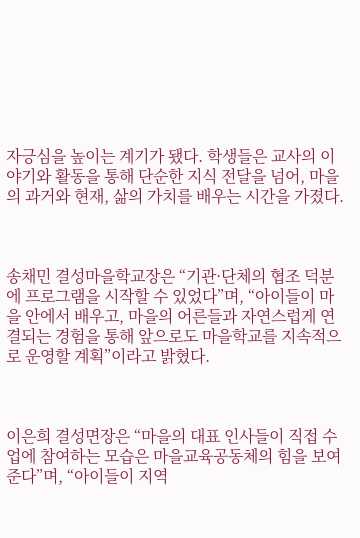자긍심을 높이는 계기가 됐다. 학생들은 교사의 이야기와 활동을 통해 단순한 지식 전달을 넘어, 마을의 과거와 현재, 삶의 가치를 배우는 시간을 가졌다.



송채민 결성마을학교장은 “기관·단체의 협조 덕분에 프로그램을 시작할 수 있었다”며, “아이들이 마을 안에서 배우고, 마을의 어른들과 자연스럽게 연결되는 경험을 통해 앞으로도 마을학교를 지속적으로 운영할 계획”이라고 밝혔다.



이은희 결성면장은 “마을의 대표 인사들이 직접 수업에 참여하는 모습은 마을교육공동체의 힘을 보여준다”며, “아이들이 지역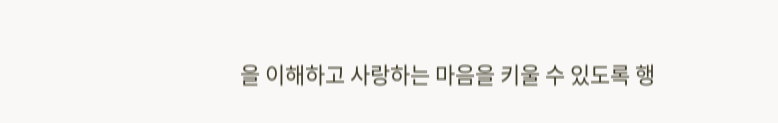을 이해하고 사랑하는 마음을 키울 수 있도록 행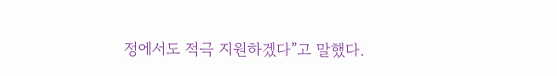정에서도 적극 지원하겠다”고 말했다.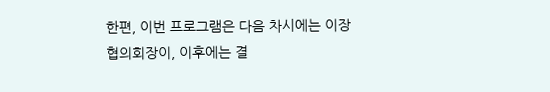한편, 이번 프로그램은 다음 차시에는 이장협의회장이, 이후에는 결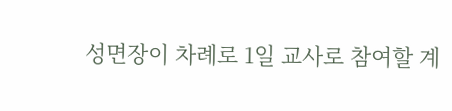성면장이 차례로 1일 교사로 참여할 계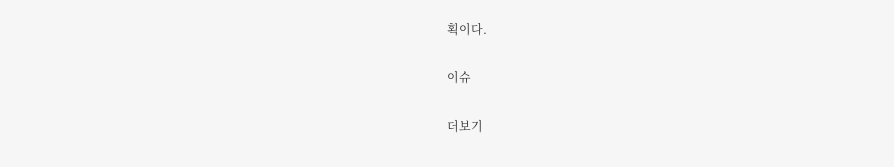획이다.

이슈

더보기